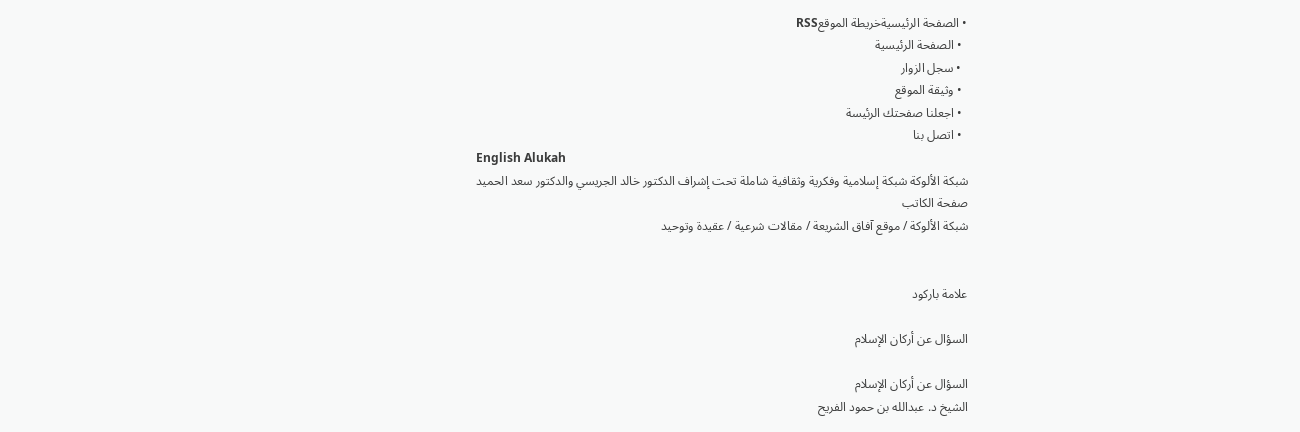• الصفحة الرئيسيةخريطة الموقعRSS
  • الصفحة الرئيسية
  • سجل الزوار
  • وثيقة الموقع
  • اجعلنا صفحتك الرئيسة
  • اتصل بنا
English Alukah
شبكة الألوكة شبكة إسلامية وفكرية وثقافية شاملة تحت إشراف الدكتور خالد الجريسي والدكتور سعد الحميد
صفحة الكاتب
شبكة الألوكة / موقع آفاق الشريعة / مقالات شرعية / عقيدة وتوحيد


علامة باركود

السؤال عن أركان الإسلام

السؤال عن أركان الإسلام
الشيخ د. عبدالله بن حمود الفريح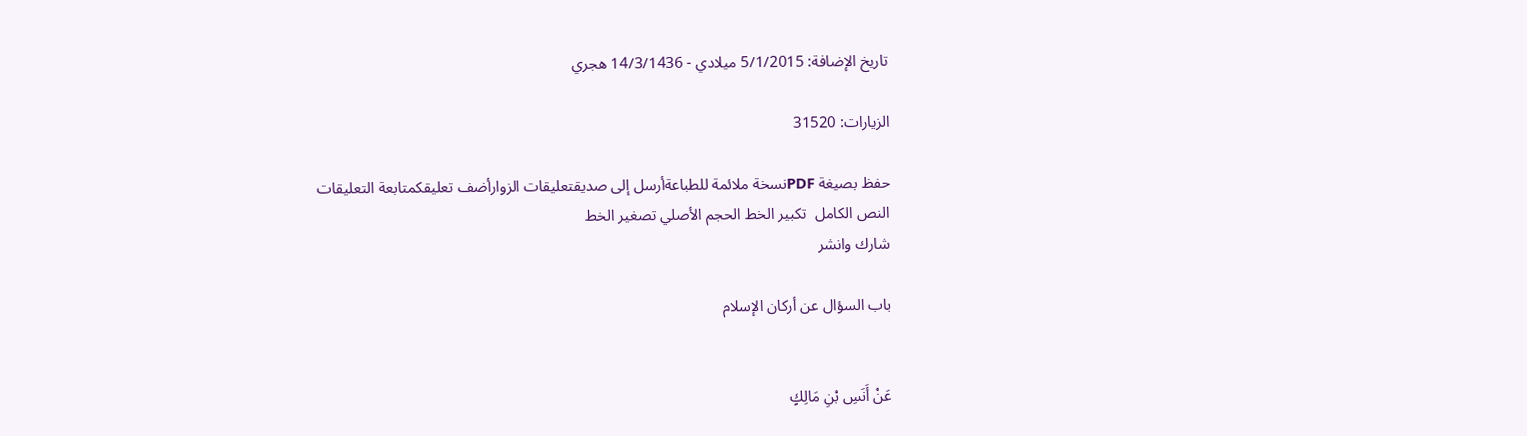تاريخ الإضافة: 5/1/2015 ميلادي - 14/3/1436 هجري

الزيارات: 31520

حفظ بصيغة PDFنسخة ملائمة للطباعةأرسل إلى صديقتعليقات الزوارأضف تعليقكمتابعة التعليقات
النص الكامل  تكبير الخط الحجم الأصلي تصغير الخط
شارك وانشر

باب السؤال عن أركان الإسلام


عَنْ أَنَسِ بْنِ مَالِكٍ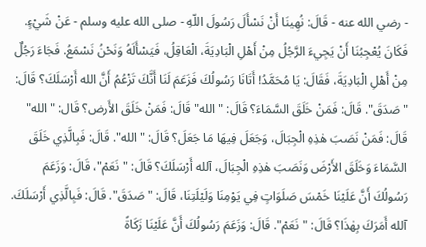- رضي الله عنه - قَالَ: نُهِينَا أَنْ نَسْأَلَ رَسُولَ اللّهِ - صلى الله عليه وسلم - عَنْ شَيْءٍ. فَكَانَ يُعْجِبُنَا أَنْ يَجِيءَ الرَّجُلُ مِنْ أَهْلِ الْبَادِيَةَ، الْعَاقِلُ، فَيَسْأَلَهُ وَنَحْنُ نَسْمَعُ. فَجَاءَ رَجُلٌ مِنْ أَهْلِ الْبَادِيَةَ، فَقَالَ: يَا مُحَمَّدُ! أَتَانَا رَسُولُكَ فَزَعَمَ لَنَا أَنَّكَ تَزْعُمُ أَنَّ الله أَرْسَلَكَ؟ قَالَ: "صَدَقَ". قَالَ: فَمَنْ خَلَقَ السَّمَاءَ؟ قَالَ: "الله" قَالَ: فَمَنْ خَلَقَ الأَرض؟ قَال: "الله" قَالَ: فَمَنْ نَصَبَ هٰذِهِ الْجِبَالَ، وَجَعَلَ فِيهَا مَا جَعَلَ؟ قَالَ: "الله". قَالَ: فَبِالَّذِي خَلَقَ السَّمَاءَ وَخَلَقَ الأَرْضَ وَنَصَبَ هٰذِهِ الْجِبَالَ، آلله أَرْسَلَكَ؟ قَالَ: "نَعَمْ"، قَالَ: وَزَعَمَ رَسُولُكَ أَنَّ عَلَيْنَا خَمْسَ صَلَوَاتٍ فِي يَوْمِنَا وَلَيْلَتِنَا، قَالَ: "صَدَقَ". قَالَ: فَبِالَّذِي أَرْسَلَكَ. آلله أَمَرَكَ بِهٰذَا؟ قَالَ: "نَعَمْ". قَالَ: وَزَعَمَ رَسُولُكَ أَنَّ عَلَيْنَا زَكَاةً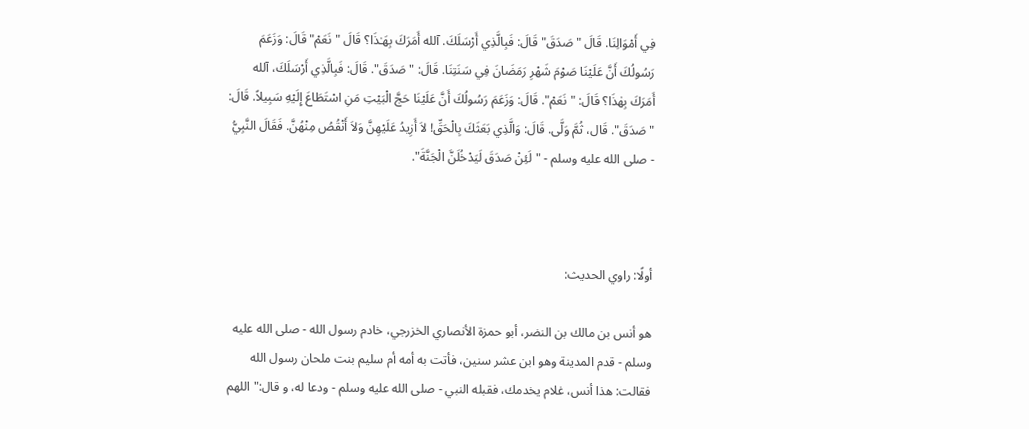فِي أَمْوَالِنَا. قَالَ "صَدَقَ" قَالَ: فَبِالَّذِي أَرْسَلَكَ. آلله أَمَرَكَ بِهَـٰذَا؟ قَالَ "نَعَمْ" قَالَ: وَزَعَمَ رَسُولُكَ أَنَّ عَلَيْنَا صَوْمَ شَهْرِ رَمَضَانَ فِي سَنَتِنَا. قَالَ: "صَدَقَ". قَالَ: فَبِالَّذِي أَرْسَلَكَ، آلله أَمَرَكَ بِهٰذَا؟ قَالَ: "نَعَمْ". قَالَ: وَزَعَمَ رَسُولُكَ أَنَّ عَلَيْنَا حَجَّ الْبَيْتِ مَنِ اسْتَطَاعَ إِلَيْهِ سَبِيلاً. قَالَ: "صَدَقَ". قَال، ثُمَّ وَلَّى. قَالَ: وَالَّذِي بَعَثَكَ بِالْحَقِّ! لاَ أَزِيدُ عَلَيْهِنَّ وَلاَ أَنْقُصُ مِنْهُنَّ. فَقَالَ النَّبِيُّ - صلى الله عليه وسلم - "لَئِنْ صَدَقَ لَيَدْخُلَنَّ الْجَنَّةَ".



أولًا: راوي الحديث:

هو أنس بن مالك بن النضر، أبو حمزة الأنصاري الخزرجي، خادم رسول الله - صلى الله عليه وسلم - قدم المدينة وهو ابن عشر سنين، فأتت به أمه أم سليم بنت ملحان رسول الله فقالت: هذا أنس، غلام يخدمك، فقبله النبي - صلى الله عليه وسلم - ودعا له، و قال:" اللهم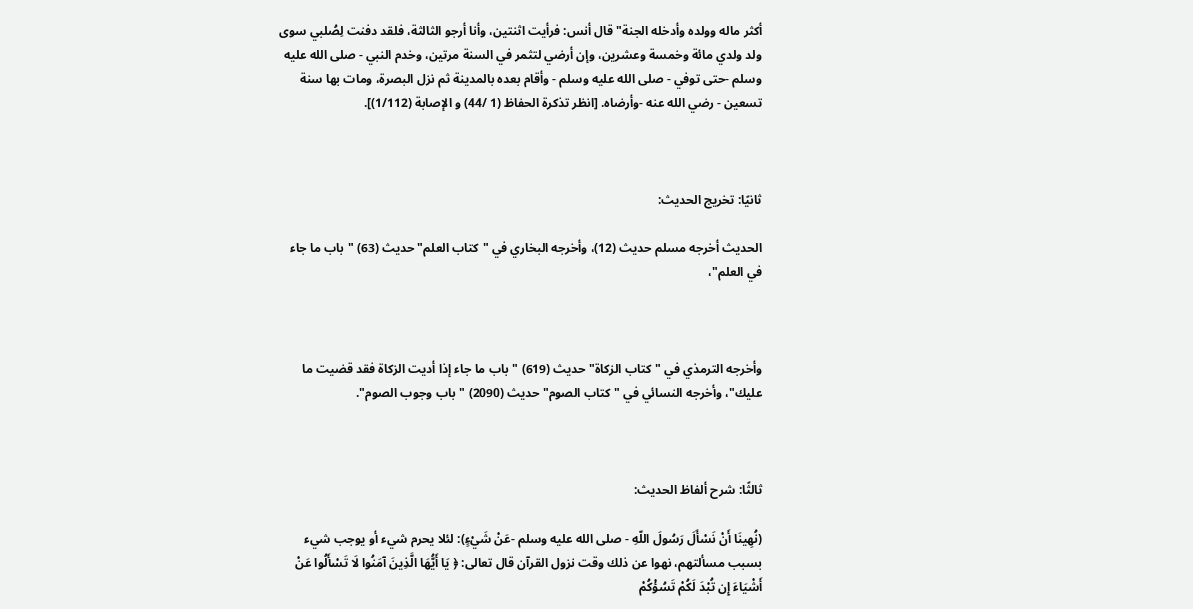أكثر ماله وولده وأدخله الجنة" قال أنس: فرأيت اثنتين، وأنا أرجو الثالثة، فلقد دفنت لِصُلبي سوى ولد ولدي مائة وخمسة وعشرين، وإن أرضي لتثمر في السنة مرتين، وخدم النبي - صلى الله عليه وسلم -حتى توفي - صلى الله عليه وسلم - وأقام بعده بالمدينة ثم نزل البصرة، ومات بها سنة تسعين - رضي الله عنه -وأرضاه. [انظر تذكرة الحفاظ (1 /44) و الإصابة (1/112)].



ثانيًا: تخريج الحديث:

الحديث أخرجه مسلم حديث (12)، وأخرجه البخاري في "كتاب العلم" حديث (63) "باب ما جاء في العلم"،



وأخرجه الترمذي في "كتاب الزكاة" حديث (619) "باب ما جاء إذا أديت الزكاة فقد قضيت ما عليك"، وأخرجه النسائي في "كتاب الصوم" حديث (2090) "باب وجوب الصوم".



ثالثًا: شرح ألفاظ الحديث:

(نُهِينَا أَنْ نَسْأَلَ رَسُولَ اللّهِ - صلى الله عليه وسلم -عَنْ شَيْءٍ): لئلا يحرم شيء أو يوجب شيء بسبب مسألتهم، نهوا عن ذلك وقت نزول القرآن قال تعالى: ﴿ يَا أَيُّهَا الَّذِينَ آمَنُوا لَا تَسْأَلُوا عَنْ أَشْيَاءَ إِن تُبْدَ لَكُمْ تَسُؤْكُمْ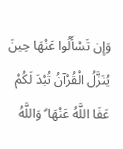وَإِن تَسْأَلُوا عَنْهَا حِينَ يُنَزَّلُ الْقُرْآنُ تُبْدَ لَكُمْ عَفَا اللَّهُ عَنْهَا ۗ وَاللَّهُ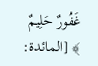غَفُورٌ حَلِيمٌ ﴾ [المائدة: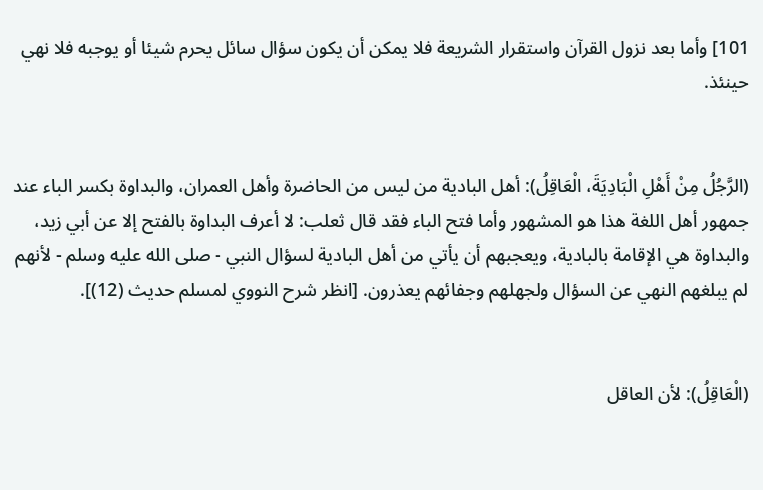101] وأما بعد نزول القرآن واستقرار الشريعة فلا يمكن أن يكون سؤال سائل يحرم شيئا أو يوجبه فلا نهي حينئذ.


(الرَّجُلُ مِنْ أَهْلِ الْبَادِيَةَ، الْعَاقِلُ): أهل البادية من ليس من الحاضرة وأهل العمران، والبداوة بكسر الباء عند جمهور أهل اللغة هذا هو المشهور وأما فتح الباء فقد قال ثعلب: لا أعرف البداوة بالفتح إلا عن أبي زيد، والبداوة هي الإقامة بالبادية، ويعجبهم أن يأتي من أهل البادية لسؤال النبي - صلى الله عليه وسلم - لأنهم لم يبلغهم النهي عن السؤال ولجهلهم وجفائهم يعذرون. [انظر شرح النووي لمسلم حديث (12)].


(الْعَاقِلُ): لأن العاقل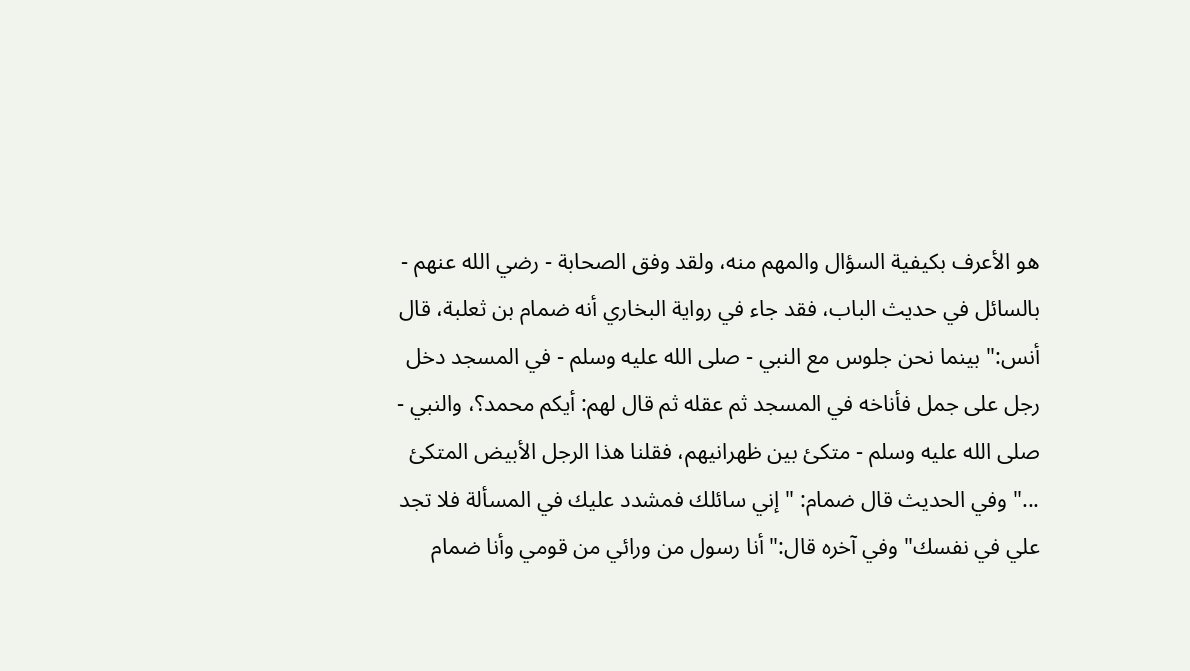هو الأعرف بكيفية السؤال والمهم منه، ولقد وفق الصحابة - رضي الله عنهم - بالسائل في حديث الباب، فقد جاء في رواية البخاري أنه ضمام بن ثعلبة، قال أنس:" بينما نحن جلوس مع النبي - صلى الله عليه وسلم - في المسجد دخل رجل على جمل فأناخه في المسجد ثم عقله ثم قال لهم: أيكم محمد؟، والنبي - صلى الله عليه وسلم - متكئ بين ظهرانيهم، فقلنا هذا الرجل الأبيض المتكئ ..." وفي الحديث قال ضمام: "إني سائلك فمشدد عليك في المسألة فلا تجد علي في نفسك" وفي آخره قال:" أنا رسول من ورائي من قومي وأنا ضمام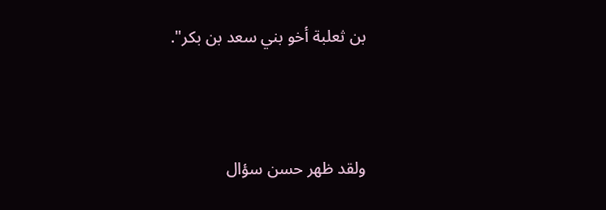بن ثعلبة أخو بني سعد بن بكر".



ولقد ظهر حسن سؤال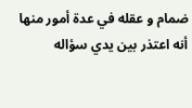ضمام و عقله في عدة أمور منها أنه اعتذر بين يدي سؤاله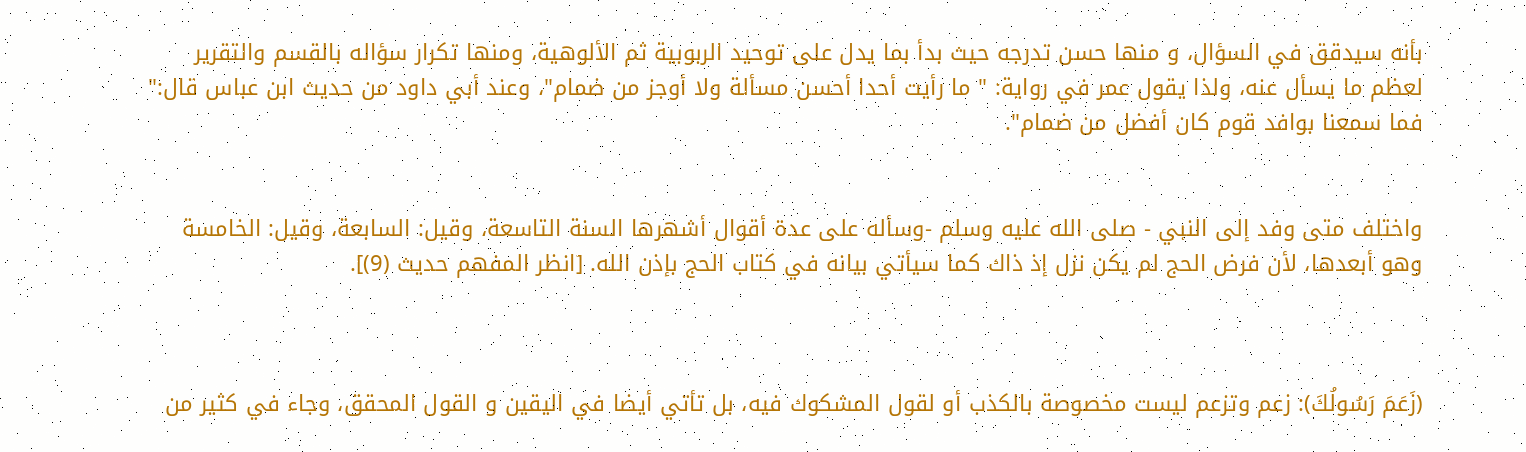بأنه سيدقق في السؤال، و منها حسن تدرجه حيث بدأ بما يدل على توحيد الربوبية ثم الألوهية، ومنها تكرار سؤاله بالقسم والتقرير لعظم ما يسأل عنه، ولذا يقول عمر في رواية: " ما رأيت أحدا أحسن مسألة ولا أوجز من ضمام"، وعند أبي داود من حديث ابن عباس قال:" فما سمعنا بوافد قوم كان أفضل من ضمام".


واختلف متى وفد إلى النبي - صلى الله عليه وسلم -وسأله على عدة أقوال أشهرها السنة التاسعة، وقيل: السابعة، وقيل: الخامسة وهو أبعدها، لأن فرض الحج لم يكن نزل إذ ذاك كما سيأتي بيانه في كتاب الحج بإذن الله. [انظر المفهم حديث (9)].



(زَعَمَ رَسُولُكَ): زعم وتزعم ليست مخصوصة بالكذب أو لقول المشكوك فيه، بل تأتي أيضا في اليقين و القول المحقق، وجاء في كثير من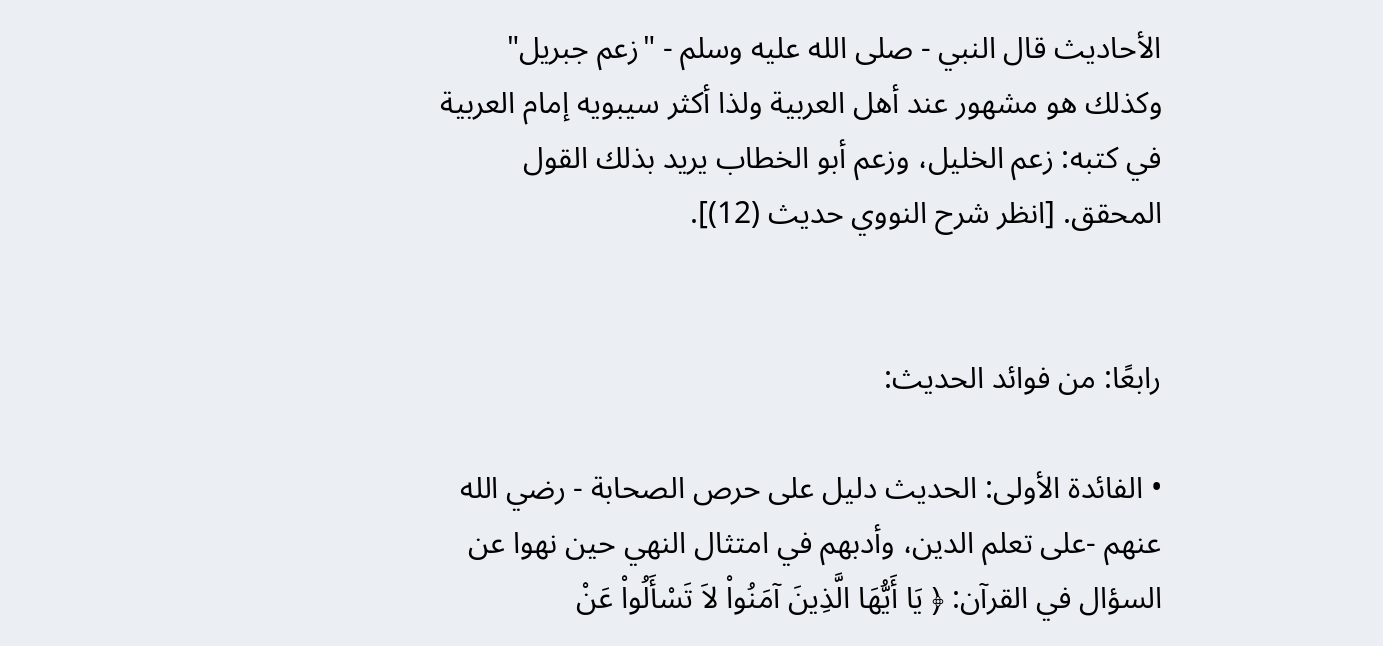الأحاديث قال النبي - صلى الله عليه وسلم - "زعم جبريل" وكذلك هو مشهور عند أهل العربية ولذا أكثر سيبويه إمام العربية في كتبه: زعم الخليل، وزعم أبو الخطاب يريد بذلك القول المحقق. [انظر شرح النووي حديث (12)].


رابعًا: من فوائد الحديث:

• الفائدة الأولى: الحديث دليل على حرص الصحابة - رضي الله عنهم -على تعلم الدين، وأدبهم في امتثال النهي حين نهوا عن السؤال في القرآن: ﴿ يَا أَيُّهَا الَّذِينَ آمَنُواْ لاَ تَسْأَلُواْ عَنْ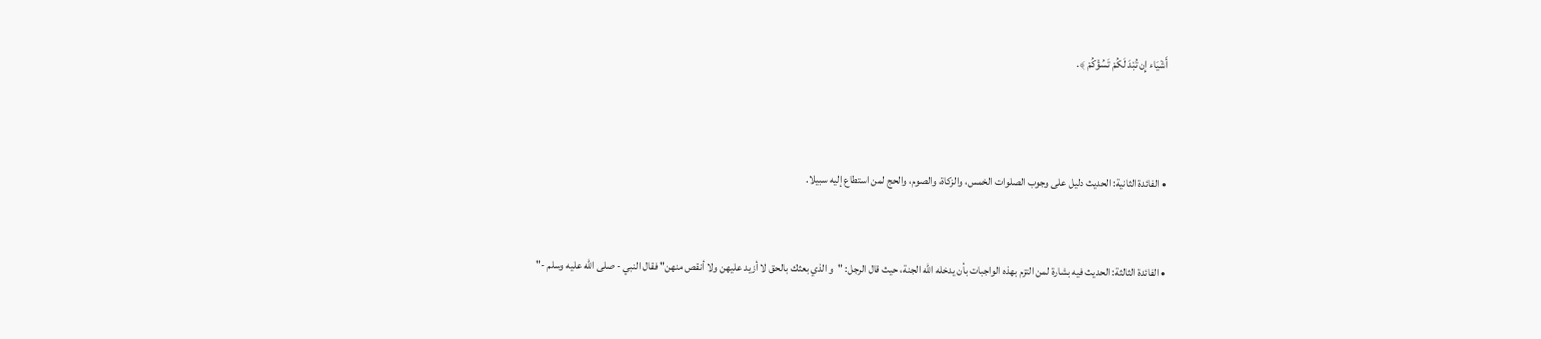أَشْيَاء إِن تُبْدَ لَكُمْ تَسُؤْكُمْ ﴾.



• الفائدة الثانية: الحديث دليل على وجوب الصلوات الخمس، والزكاة، والصوم، والحج لمن استطاع إليه سبيلا.


• الفائدة الثالثة: الحديث فيه بشارة لمن التزم بهذه الواجبات بأن يدخله الله الجنة، حيث قال الرجل: "و الذي بعثك بالحق لا أزيد عليهن ولا أنقص منهن" فقال النبي - صلى الله عليه وسلم -"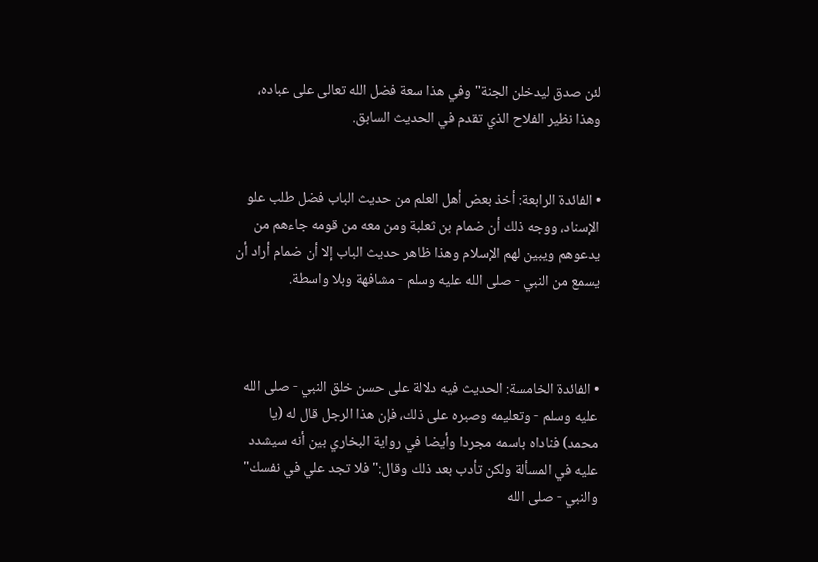لئن صدق ليدخلن الجنة" وفي هذا سعة فضل الله تعالى على عباده، وهذا نظير الفلاح الذي تقدم في الحديث السابق.


• الفائدة الرابعة: أخذ بعض أهل العلم من حديث الباب فضل طلب علو الإسناد، ووجه ذلك أن ضمام بن ثعلبة ومن معه من قومه جاءهم من يدعوهم ويبين لهم الإسلام وهذا ظاهر حديث الباب إلا أن ضمام أراد أن يسمع من النبي - صلى الله عليه وسلم - مشافهة وبلا واسطة.



• الفائدة الخامسة: الحديث فيه دلالة على حسن خلق النبي - صلى الله عليه وسلم - وتعليمه وصبره على ذلك، فإن هذا الرجل قال له (يا محمد) فناداه باسمه مجردا وأيضا في رواية البخاري بين أنه سيشدد عليه في المسألة ولكن تأدب بعد ذلك وقال:" فلا تجد علي في نفسك" والنبي - صلى الله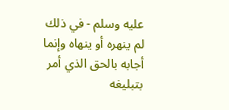عليه وسلم - في ذلك لم ينهره أو ينهاه وإنما أجابه بالحق الذي أمر بتبليغه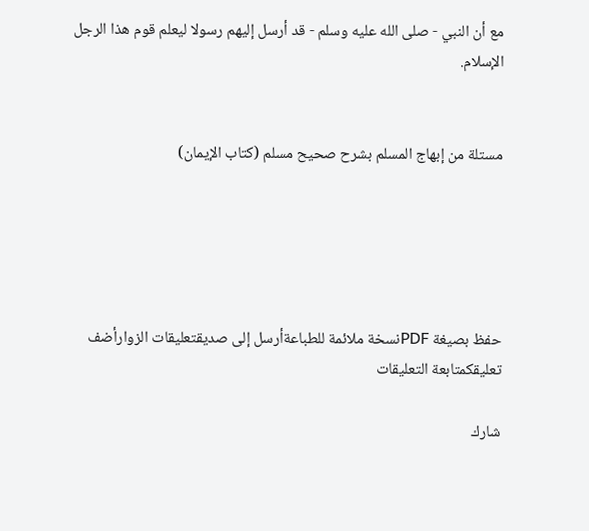مع أن النبي - صلى الله عليه وسلم - قد أرسل إليهم رسولا ليعلم قوم هذا الرجل الإسلام.


مستلة من إبهاج المسلم بشرح صحيح مسلم (كتاب الإيمان)





حفظ بصيغة PDFنسخة ملائمة للطباعةأرسل إلى صديقتعليقات الزوارأضف تعليقكمتابعة التعليقات

شارك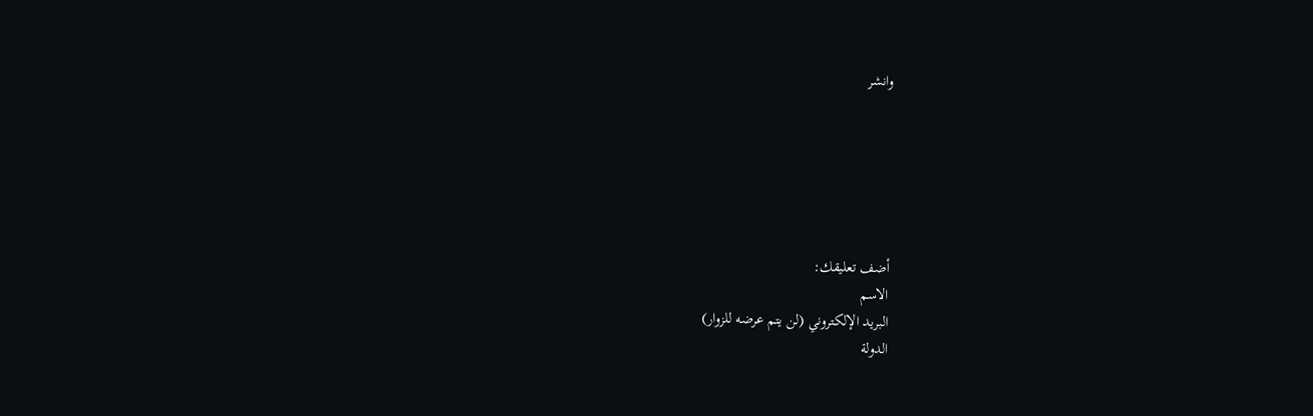وانشر






أضف تعليقك:
الاسم
البريد الإلكتروني (لن يتم عرضه للزوار)
الدولة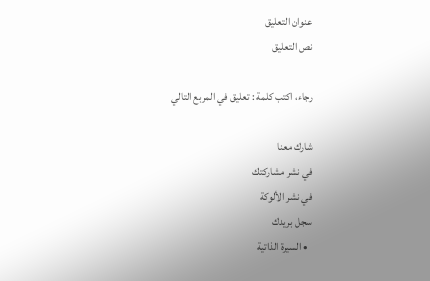عنوان التعليق
نص التعليق

رجاء، اكتب كلمة : تعليق في المربع التالي

شارك معنا
في نشر مشاركتك
في نشر الألوكة
سجل بريدك
  • السيرة الذاتية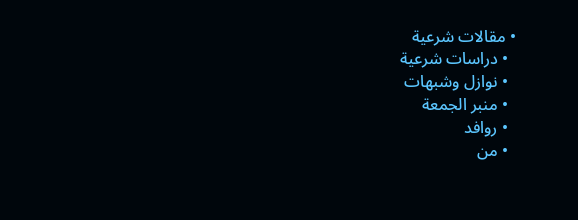• مقالات شرعية
  • دراسات شرعية
  • نوازل وشبهات
  • منبر الجمعة
  • روافد
  • من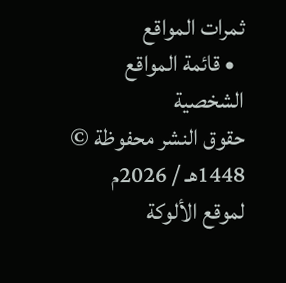ثمرات المواقع
  • قائمة المواقع الشخصية
حقوق النشر محفوظة © 1448هـ / 2026م لموقع الألوكة